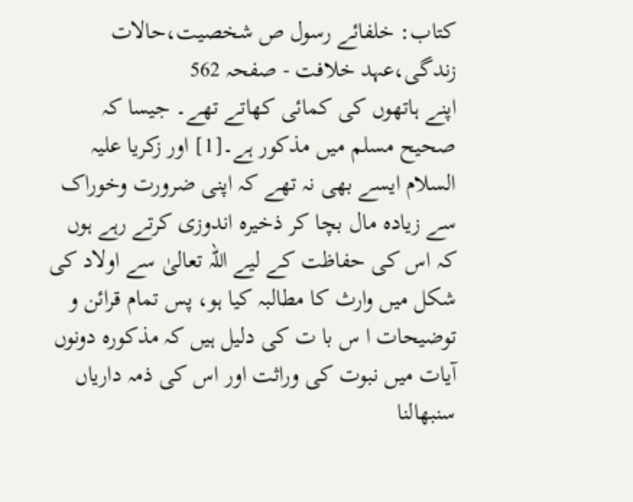کتاب: خلفائے رسول ص شخصیت،حالات زندگی،عہد خلافت - صفحہ 562
اپنے ہاتھوں کی کمائی کھاتے تھے۔ جیسا کہ صحیح مسلم میں مذکور ہے۔[1] اور زکریا علیہ السلام ایسے بھی نہ تھے کہ اپنی ضرورت وخوراک سے زیادہ مال بچا کر ذخیرہ اندوزی کرتے رہے ہوں کہ اس کی حفاظت کے لیے اللہ تعالیٰ سے اولاد کی شکل میں وارث کا مطالبہ کیا ہو، پس تمام قرائن و توضیحات ا س با ت کی دلیل ہیں کہ مذکورہ دونوں آیات میں نبوت کی وراثت اور اس کی ذمہ داریاں سنبھالنا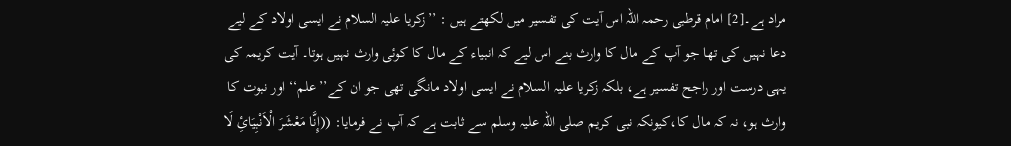مراد ہے۔[2] امام قرطبی رحمہ اللہ اس آیت کی تفسیر میں لکھتے ہیں : ’’زکریا علیہ السلام نے ایسی اولاد کے لیے دعا نہیں کی تھا جو آپ کے مال کا وارث بنے اس لیے کہ انبیاء کے مال کا کوئی وارث نہیں ہوتا۔ آیت کریمہ کی یہی درست اور راجح تفسیر ہے، بلکہ زکریا علیہ السلام نے ایسی اولاد مانگی تھی جو ان کے’’علم‘‘ اور نبوت کا وارث ہو، نہ کہ مال کا،کیونکہ نبی کریم صلی اللہ علیہ وسلم سے ثابت ہے کہ آپ نے فرمایا: ((إِنَّا مَعْشَرَ الْاَنْبِیَائِ لَا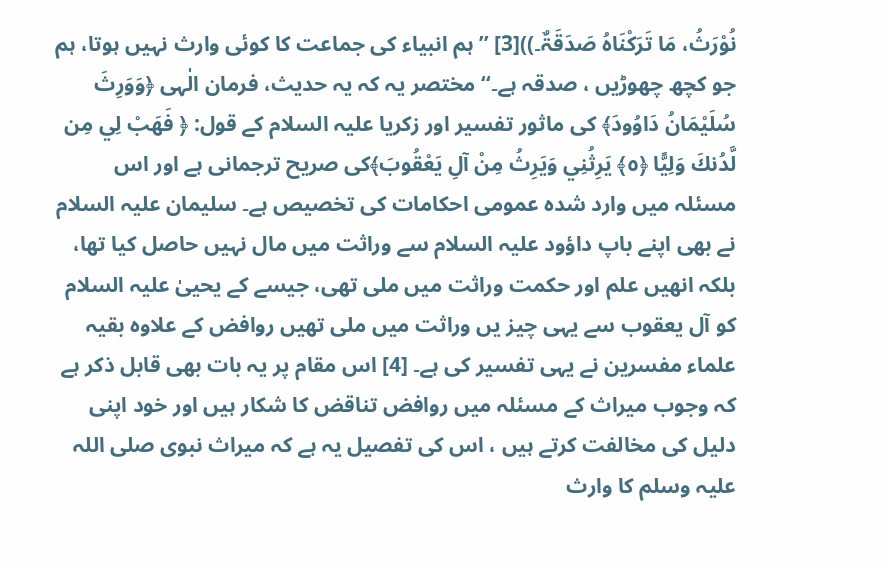نُوْرَثُ، مَا تَرَکْنَاہُ صَدَقَۃٌ۔))[3] ’’ہم انبیاء کی جماعت کا کوئی وارث نہیں ہوتا، ہم جو کچھ چھوڑیں ، صدقہ ہے۔‘‘ مختصر یہ کہ یہ حدیث، فرمان الٰہی ﴿وَوَرِثَ سُلَيْمَانُ دَاوُودَ﴾ کی ماثور تفسیر اور زکریا علیہ السلام کے قول: ﴿ فَهَبْ لِي مِن لَّدُنكَ وَلِيًّا ﴿٥﴾ يَرِثُنِي وَيَرِثُ مِنْ آلِ يَعْقُوبَ﴾کی صریح ترجمانی ہے اور اس مسئلہ میں وارد شدہ عمومی احکامات کی تخصیص ہے۔ سلیمان علیہ السلام نے بھی اپنے باپ داؤود علیہ السلام سے وراثت میں مال نہیں حاصل کیا تھا، بلکہ انھیں علم اور حکمت وراثت میں ملی تھی، جیسے کے یحییٰ علیہ السلام کو آل یعقوب سے یہی چیز یں وراثت میں ملی تھیں روافض کے علاوہ بقیہ علماء مفسرین نے یہی تفسیر کی ہے۔ [4] اس مقام پر یہ بات بھی قابل ذکر ہے کہ وجوب میراث کے مسئلہ میں روافض تناقض کا شکار ہیں اور خود اپنی دلیل کی مخالفت کرتے ہیں ، اس کی تفصیل یہ ہے کہ میراث نبوی صلی اللہ علیہ وسلم کا وارث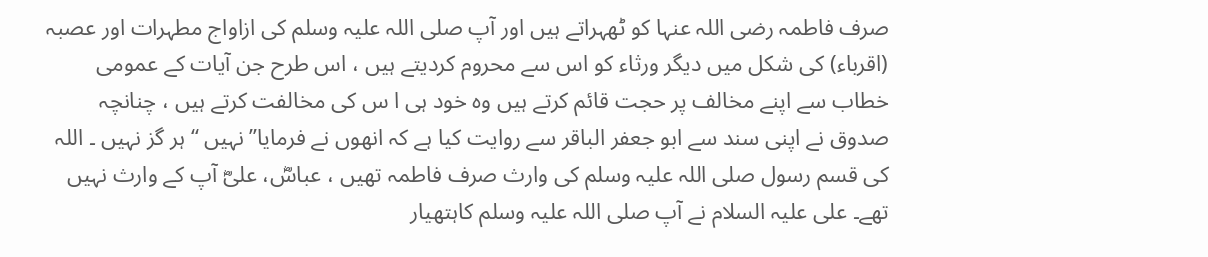صرف فاطمہ رضی اللہ عنہا کو ٹھہراتے ہیں اور آپ صلی اللہ علیہ وسلم کی ازاواج مطہرات اور عصبہ (اقرباء) کی شکل میں دیگر ورثاء کو اس سے محروم کردیتے ہیں ، اس طرح جن آیات کے عمومی خطاب سے اپنے مخالف پر حجت قائم کرتے ہیں وہ خود ہی ا س کی مخالفت کرتے ہیں ، چنانچہ صدوق نے اپنی سند سے ابو جعفر الباقر سے روایت کیا ہے کہ انھوں نے فرمایا’’نہیں ‘‘ ہر گز نہیں ۔ اللہ کی قسم رسول صلی اللہ علیہ وسلم کی وارث صرف فاطمہ تھیں ، عباسؓ، علیؓ آپ کے وارث نہیں تھے۔ علی علیہ السلام نے آپ صلی اللہ علیہ وسلم کاہتھیار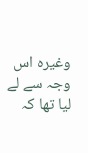وغیرہ اس وجہ سے لے لیا تھا کہ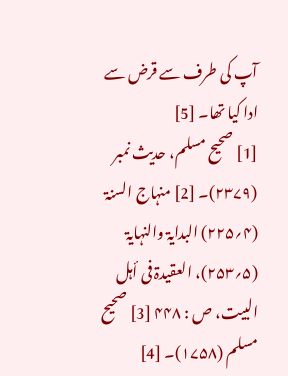آپ کی طرف سے قرض سے ادا کیا تھا۔ [5]
[1] صحیح مسلم، حدیث نمبر (۲۳۷۹)۔ [2] منہاج السنۃ (۴؍۲۲۵) البدایۃ والنہایۃ (۵؍۲۵۳)، العقیدۃ فی أہل البیت، ص : ۴۴۸ [3] صحیح مسلم (۱۷۵۸)۔ [4]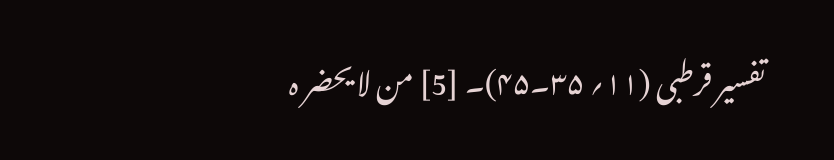تفسیر قرطبی (۱۱؍ ۳۵۔۴۵)۔ [5] من لا یحضر ہ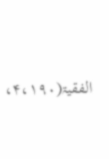الفقیۃ(۴،۱۹۰،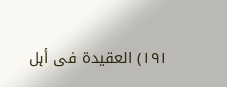۱۹۱) العقیدۃ فی أہل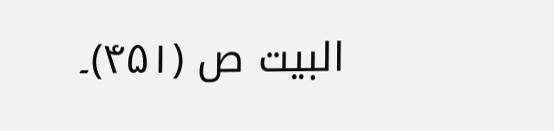البیت ص (۴۵۱)۔